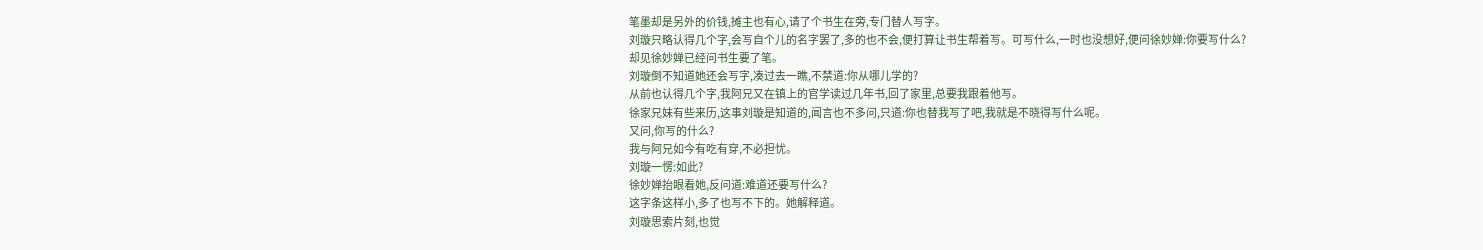笔墨却是另外的价钱,摊主也有心,请了个书生在旁,专门替人写字。
刘璇只略认得几个字,会写自个儿的名字罢了,多的也不会,便打算让书生帮着写。可写什么,一时也没想好,便问徐妙婵:你要写什么?
却见徐妙婵已经问书生要了笔。
刘璇倒不知道她还会写字,凑过去一瞧,不禁道:你从哪儿学的?
从前也认得几个字,我阿兄又在镇上的官学读过几年书,回了家里,总要我跟着他写。
徐家兄妹有些来历,这事刘璇是知道的,闻言也不多问,只道:你也替我写了吧,我就是不晓得写什么呢。
又问,你写的什么?
我与阿兄如今有吃有穿,不必担忧。
刘璇一愣:如此?
徐妙婵抬眼看她,反问道:难道还要写什么?
这字条这样小,多了也写不下的。她解释道。
刘璇思索片刻,也觉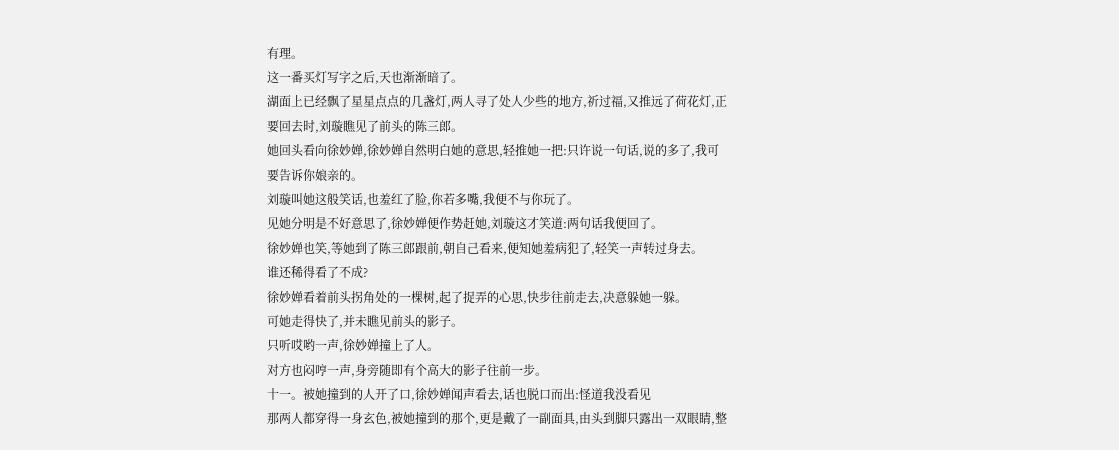有理。
这一番买灯写字之后,天也渐渐暗了。
湖面上已经飘了星星点点的几盏灯,两人寻了处人少些的地方,祈过福,又推远了荷花灯,正要回去时,刘璇瞧见了前头的陈三郎。
她回头看向徐妙婵,徐妙婵自然明白她的意思,轻推她一把:只许说一句话,说的多了,我可要告诉你娘亲的。
刘璇叫她这般笑话,也羞红了脸,你若多嘴,我便不与你玩了。
见她分明是不好意思了,徐妙婵便作势赶她,刘璇这才笑道:两句话我便回了。
徐妙婵也笑,等她到了陈三郎跟前,朝自己看来,便知她羞病犯了,轻笑一声转过身去。
谁还稀得看了不成?
徐妙婵看着前头拐角处的一棵树,起了捉弄的心思,快步往前走去,决意躲她一躲。
可她走得快了,并未瞧见前头的影子。
只听哎哟一声,徐妙婵撞上了人。
对方也闷哼一声,身旁随即有个高大的影子往前一步。
十一。被她撞到的人开了口,徐妙婵闻声看去,话也脱口而出:怪道我没看见
那两人都穿得一身玄色,被她撞到的那个,更是戴了一副面具,由头到脚只露出一双眼睛,整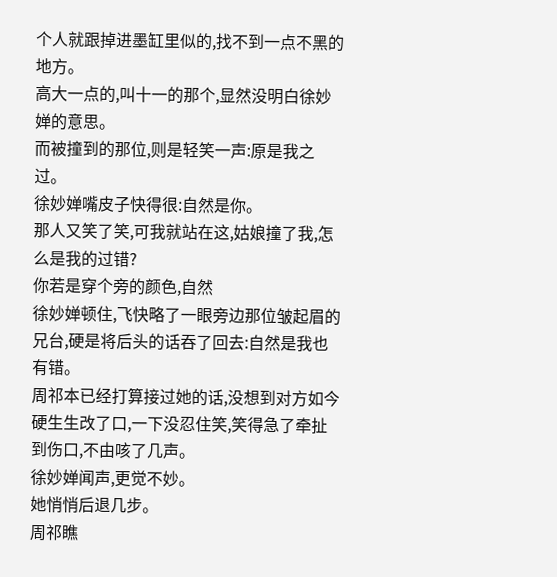个人就跟掉进墨缸里似的,找不到一点不黑的地方。
高大一点的,叫十一的那个,显然没明白徐妙婵的意思。
而被撞到的那位,则是轻笑一声:原是我之过。
徐妙婵嘴皮子快得很:自然是你。
那人又笑了笑,可我就站在这,姑娘撞了我,怎么是我的过错?
你若是穿个旁的颜色,自然
徐妙婵顿住,飞快略了一眼旁边那位皱起眉的兄台,硬是将后头的话吞了回去:自然是我也有错。
周祁本已经打算接过她的话,没想到对方如今硬生生改了口,一下没忍住笑,笑得急了牵扯到伤口,不由咳了几声。
徐妙婵闻声,更觉不妙。
她悄悄后退几步。
周祁瞧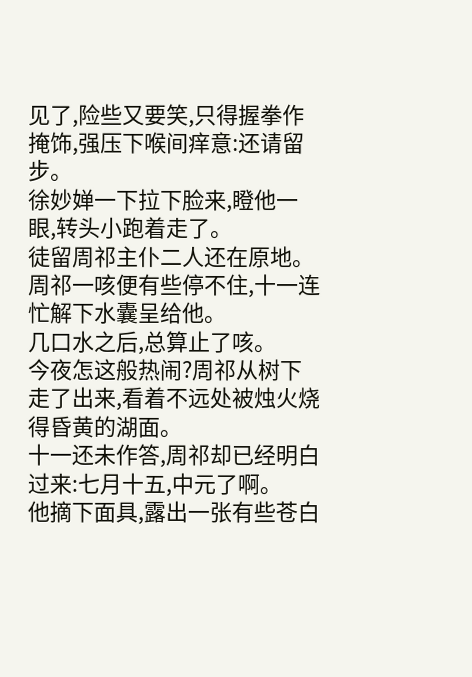见了,险些又要笑,只得握拳作掩饰,强压下喉间痒意:还请留步。
徐妙婵一下拉下脸来,瞪他一眼,转头小跑着走了。
徒留周祁主仆二人还在原地。
周祁一咳便有些停不住,十一连忙解下水囊呈给他。
几口水之后,总算止了咳。
今夜怎这般热闹?周祁从树下走了出来,看着不远处被烛火烧得昏黄的湖面。
十一还未作答,周祁却已经明白过来:七月十五,中元了啊。
他摘下面具,露出一张有些苍白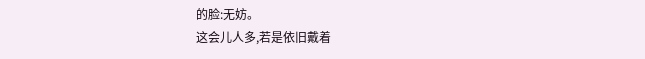的脸:无妨。
这会儿人多,若是依旧戴着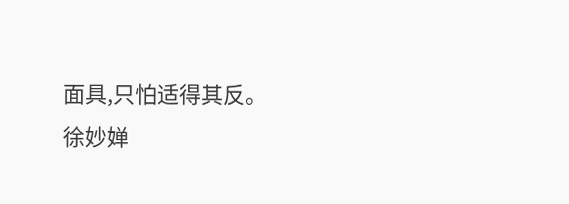面具,只怕适得其反。
徐妙婵